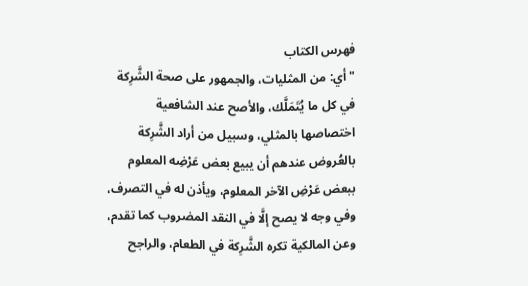فهرس الكتاب
"أي: من المثليات، والجمهور على صحة الشَّرِكة في كل ما يُتَمَلَّك، والأصح عند الشافعية اختصاصها بالمثلي، وسبيل من أراد الشَّرِكة بالعُروض عندهم أن يبيع بعض عَرْضِه المعلوم ببعض عَرْضِ الآخر المعلوم، ويأذن له في التصرف، وفي وجه لا يصح إلَّا في النقد المضروب كما تقدم، وعن المالكية تكره الشَّرِكة في الطعام، والراجح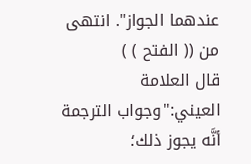عندهما الجواز". انتهى من (( الفتح ) )
قال العلامة العيني:"وجواب الترجمة أنَّه يجوز ذلك؛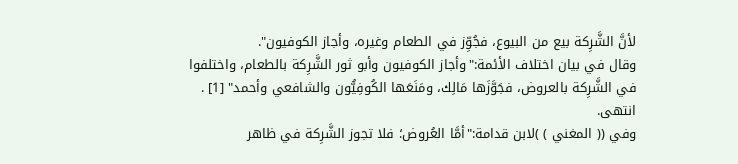لأنَّ الشَّرِكة بيع من البيوع، فجُوِّز في الطعام وغيره، وأجاز الكوفيون".
وقال في بيان اختلاف الأئمة:"وأجاز الكوفيون وأبو ثور الشَّرِكة بالطعام، واختلفوا في الشَّرِكة بالعروض، فجَوَّزَها مَالِك، ومَنَعَها الكُوفِيُّون والشافعي وأحمد" [1] . انتهى.
وفي (( المغني ) )لابن قدامة:"أمَّا العُروض؛ فلا تجوز الشَّرِكة في ظاهر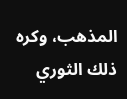المذهب، وكره ذلك الثوري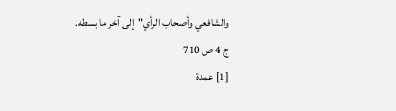والشافعي وأصحاب الرأي"إلى آخر ما بسطه.
ج 4 ص 710
[1] عمدة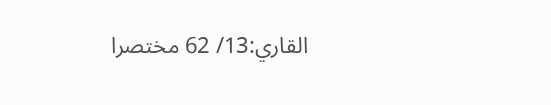القاري:13/ 62 مختصرا